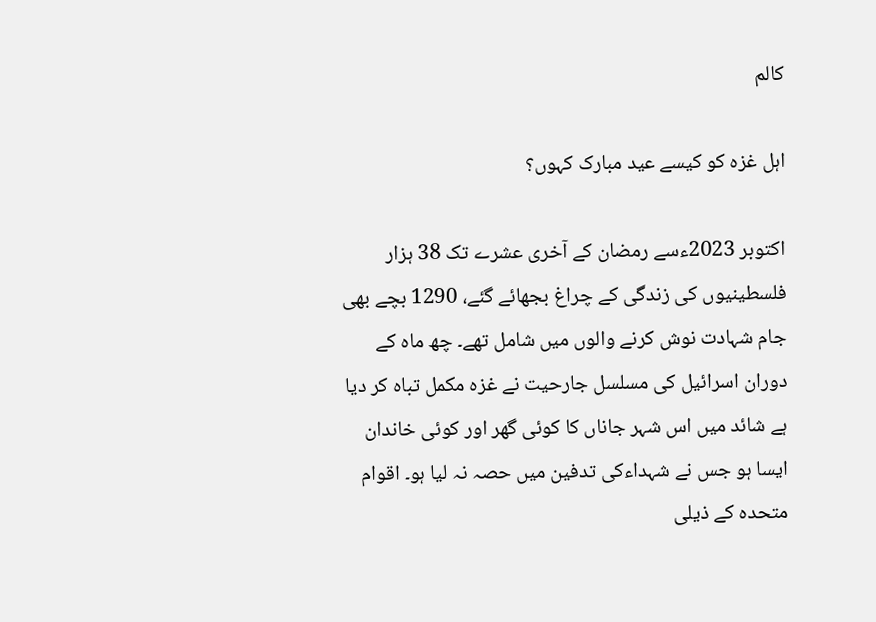کالم

اہل غزہ کو کیسے عید مبارک کہوں؟

اکتوبر 2023ءسے رمضان کے آخری عشرے تک 38 ہزار فلسطینیوں کی زندگی کے چراغ بجھائے گئے، 1290 بچے بھی جام شہادت نوش کرنے والوں میں شامل تھے۔ چھ ماہ کے دوران اسرائیل کی مسلسل جارحیت نے غزہ مکمل تباہ کر دیا ہے شائد میں اس شہر جاناں کا کوئی گھر اور کوئی خاندان ایسا ہو جس نے شہداءکی تدفین میں حصہ نہ لیا ہو۔ اقوام متحدہ کے ذیلی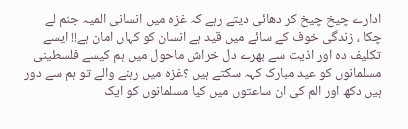ادارے چیخ چیخ کر دھائی دیتے رہے کہ غزہ میں انسانی المیہ جنم لے چکا ، زندگی خوف کے سائے میں قید ہے انسان کو کہاں امان ہے!! ایسے تکلیف دہ اور اذیت سے بھرے دل خراش ماحول میں ہم کیسے فلسطینی مسلمانوں کو عید مبارک کہہ سکتے ہیں ؟غزہ میں رہنے والے تو ہم سے دور ہیں دکھ اور الم کی ان ساعتوں میں کیا مسلمانوں کو ایک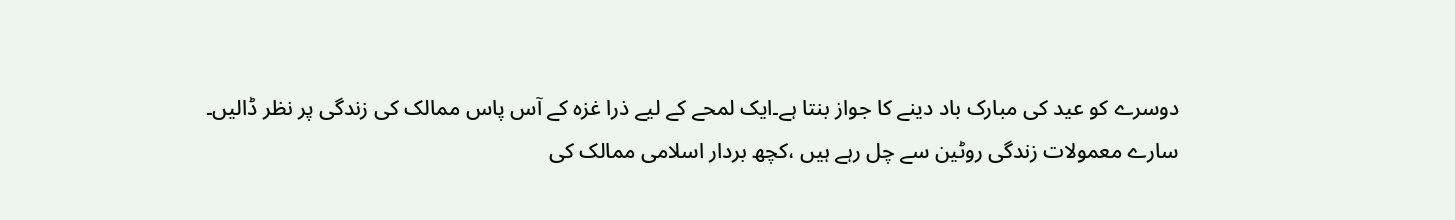دوسرے کو عید کی مبارک باد دینے کا جواز بنتا ہے۔ایک لمحے کے لیے ذرا غزہ کے آس پاس ممالک کی زندگی پر نظر ڈالیں۔ سارے معمولات زندگی روٹین سے چل رہے ہیں ،کچھ بردار اسلامی ممالک کی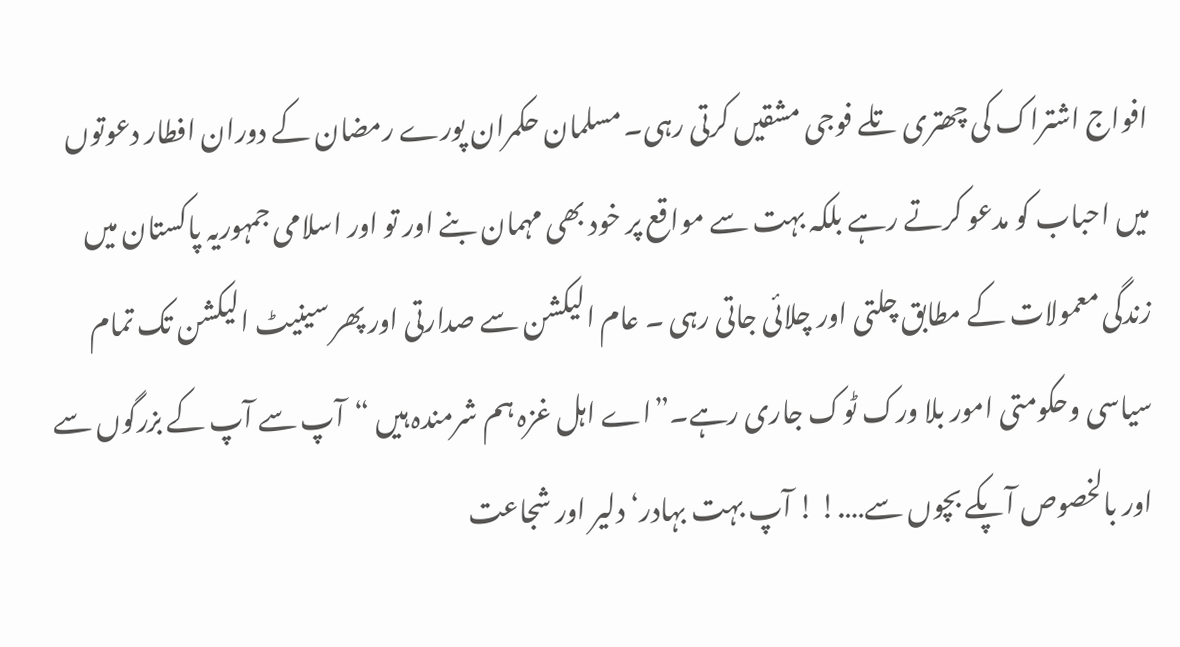افواج اشتراک کی چھتری تلے فوجی مشقیں کرتی رہی۔ مسلمان حکمران پورے رمضان کے دوران افطار دعوتوں میں احباب کو مدعو کرتے رہے بلکہ بہت سے مواقع پر خود بھی مہمان بنے اور تو اور اسلامی جمہوریہ پاکستان میں زندگی معمولات کے مطابق چلتی اور چلائی جاتی رہی ۔ عام الیکشن سے صدارتی اور پھر سینیٹ الیکشن تک تمام سیاسی وحکومتی امور بلا ورک ٹوک جاری رہے۔”اے اہل غزہ ہم شرمندہ ہیں “آپ سے آپ کے بزرگوں سے اور بالخصوص آپکے بچوں سے….! ! آپ بہت بہادر‘ دلیر اور شجاعت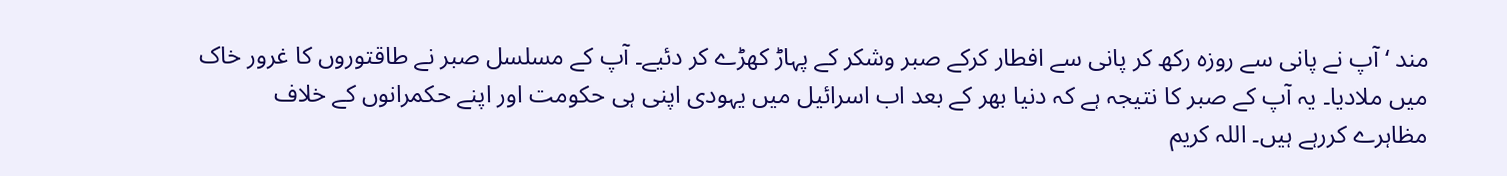مند ‘ آپ نے پانی سے روزہ رکھ کر پانی سے افطار کرکے صبر وشکر کے پہاڑ کھڑے کر دئیے۔ آپ کے مسلسل صبر نے طاقتوروں کا غرور خاک میں ملادیا۔ یہ آپ کے صبر کا نتیجہ ہے کہ دنیا بھر کے بعد اب اسرائیل میں یہودی اپنی ہی حکومت اور اپنے حکمرانوں کے خلاف مظاہرے کررہے ہیں۔ اللہ کریم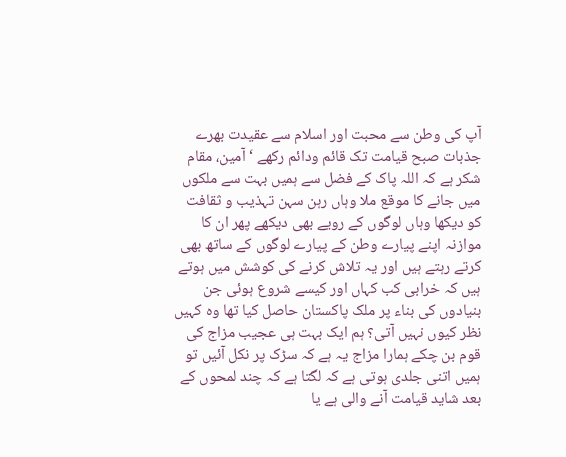آپ کی وطن سے محبت اور اسلام سے عقیدت بھرے جذبات صبح قیامت تک قائم ودائم رکھے ‘ آمین، مقام شکر ہے کہ اللہ پاک کے فضل سے ہمیں بہت سے ملکوں میں جانے کا موقع ملا وہاں رہن سہن تہذیب و ثقافت کو دیکھا وہاں لوگوں کے رویے بھی دیکھے پھر ان کا موازنہ اپنے پیارے وطن کے پیارے لوگوں کے ساتھ بھی کرتے رہتے ہیں اور یہ تلاش کرنے کی کوشش میں ہوتے ہیں کہ خرابی کب کہاں اور کیسے شروع ہوئی جن بنیادوں کی بناء پر ملک پاکستان حاصل کیا تھا وہ کہیں نظر کیوں نہیں آتی؟ ہم ایک بہت ہی عجیب مزاج کی قوم بن چکے ہمارا مزاج یہ ہے کہ سڑک پر نکل آئیں تو ہمیں اتنی جلدی ہوتی ہے کہ لگتا ہے کہ چند لمحوں کے بعد شاید قیامت آنے والی ہے یا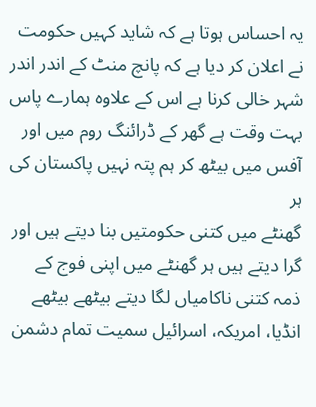یہ احساس ہوتا ہے کہ شاید کہیں حکومت نے اعلان کر دیا ہے کہ پانچ منٹ کے اندر اندر شہر خالی کرنا ہے اس کے علاوہ ہمارے پاس بہت وقت ہے گھر کے ڈرائنگ روم میں اور آفس میں بیٹھ کر ہم پتہ نہیں پاکستان کی ہر
گھنٹے میں کتنی حکومتیں بنا دیتے ہیں اور گرا دیتے ہیں ہر گھنٹے میں اپنی فوج کے ذمہ کتنی ناکامیاں لگا دیتے بیٹھے بیٹھے انڈیا، امریکہ، اسرائیل سمیت تمام دشمن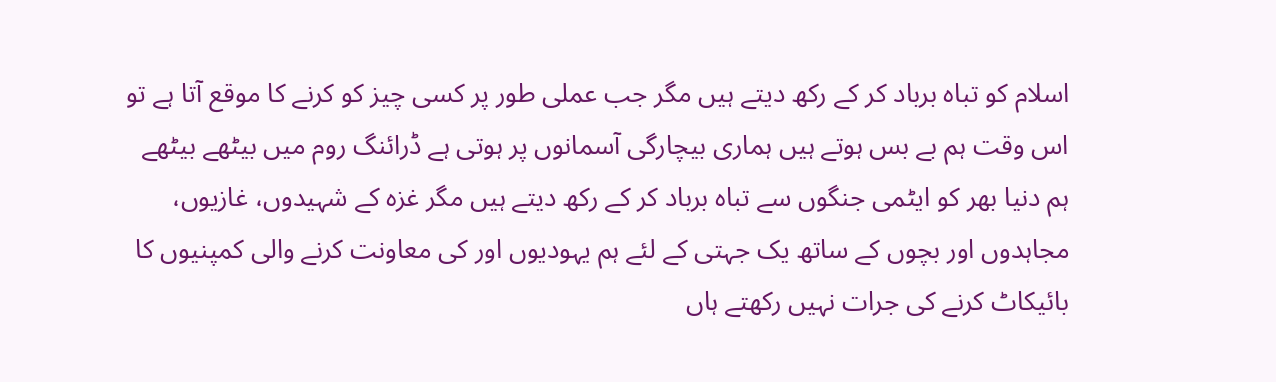اسلام کو تباہ برباد کر کے رکھ دیتے ہیں مگر جب عملی طور پر کسی چیز کو کرنے کا موقع آتا ہے تو اس وقت ہم بے بس ہوتے ہیں ہماری بیچارگی آسمانوں پر ہوتی ہے ڈرائنگ روم میں بیٹھے بیٹھے ہم دنیا بھر کو ایٹمی جنگوں سے تباہ برباد کر کے رکھ دیتے ہیں مگر غزہ کے شہیدوں، غازیوں، مجاہدوں اور بچوں کے ساتھ یک جہتی کے لئے ہم یہودیوں اور کی معاونت کرنے والی کمپنیوں کا بائیکاٹ کرنے کی جرات نہیں رکھتے ہاں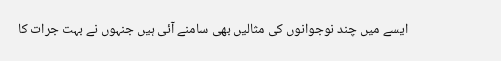ایسے میں چند نوجوانوں کی مثالیں بھی سامنے آئی ہیں جنہوں نے بہت جرات کا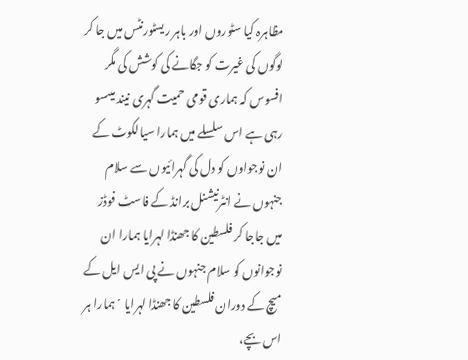مظاہرہ کیا سٹوروں اور باہر ریسٹورنٹس میں جا کر لوگوں کی غیرت کو جگانے کی کوشش کی مگر افسوس کہ ہماری قومی حمیت گہری نیند میںسو رہی ہے اس سلسلے میں ہمارا سیالکوٹ کے ان نوجواوں کو دل کی گہرائیوں سے سلام جنہوں نے انٹرنیشنل برانڈ کے فاسٹ فوڈز میں جاجا کر فلسطین کا جھنڈا لہرایا ہمارا ان نوجوانوں کو سلام جنہوں نے پی ایس ایل کے میچ کے دوران فلسطین کا جھنڈا لہرایا ´ ہمارا ہر اس بچے،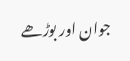جوان اور بوڑھے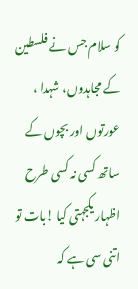کو سلام جس نے فلسطین کے مجاہدوں، شہدا ، عورتوں اور بچوں کے ساتھ کسی نہ کسی طرح اظہار یکجہتی کیا !بات تو اتنی سی ہے کہ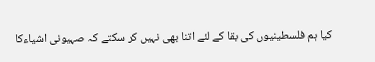کیا ہم فلسطینیوں کی بقا کے لئے اتنا بھی نہیں کر سکتے کہ صہیونی اشیاءکا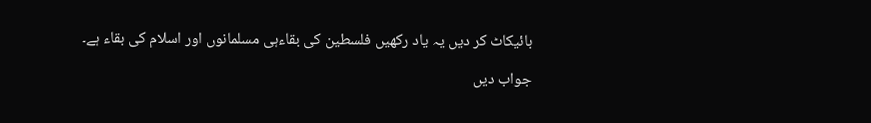بائیکاٹ کر دیں یہ یاد رکھیں فلسطین کی بقاءہی مسلمانوں اور اسلام کی بقاء ہے۔

جواب دیں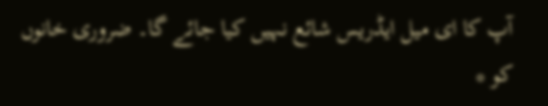آپ کا ای میل ایڈریس شائع نہیں کیا جائے گا۔ ضروری خانوں کو *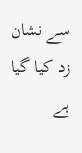سے نشان زد کیا گیا ہے